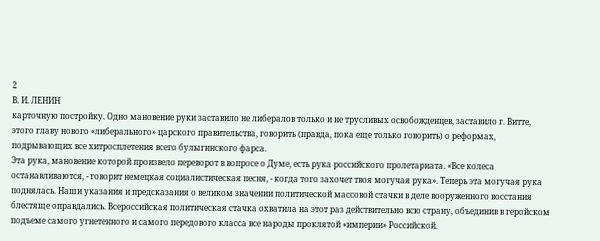2
В. И. ЛЕНИН
карточную постройку. Одно мановение руки заставило не либералов только и не трусливых освобожденцев, заставило г. Витте, этого главу нового «либерального» царского правительства, говорить (правда, пока еще только говорить) о реформах, подрывающих все хитросплетения всего булыгинского фарса.
Эта рука, мановение которой произвело переворот в вопросе о Думе, есть рука российского пролетариата. «Все колеса останавливаются, - говорит немецкая социалистическая песня, - когда того захочет твоя могучая рука». Теперь эта могучая рука поднялась. Наши указания и предсказания о великом значении политической массовой стачки в деле вооруженного восстания блестяще оправдались. Всероссийская политическая стачка охватила на этот раз действительно всю страну, объединив в геройском подъеме самого угнетенного и самого передового класса все народы проклятой «империи» Российской.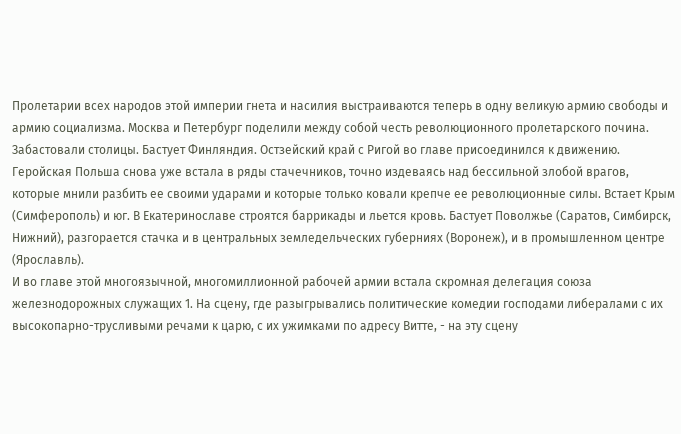Пролетарии всех народов этой империи гнета и насилия выстраиваются теперь в одну великую армию свободы и армию социализма. Москва и Петербург поделили между собой честь революционного пролетарского почина. Забастовали столицы. Бастует Финляндия. Остзейский край с Ригой во главе присоединился к движению. Геройская Польша снова уже встала в ряды стачечников, точно издеваясь над бессильной злобой врагов, которые мнили разбить ее своими ударами и которые только ковали крепче ее революционные силы. Встает Крым (Симферополь) и юг. В Екатеринославе строятся баррикады и льется кровь. Бастует Поволжье (Саратов, Симбирск, Нижний), разгорается стачка и в центральных земледельческих губерниях (Воронеж), и в промышленном центре (Ярославль).
И во главе этой многоязычной, многомиллионной рабочей армии встала скромная делегация союза железнодорожных служащих 1. На сцену, где разыгрывались политические комедии господами либералами с их высокопарно-трусливыми речами к царю, с их ужимками по адресу Витте, - на эту сцену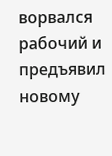ворвался рабочий и предъявил новому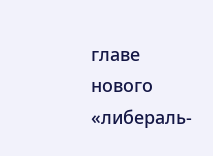главе нового «либераль-